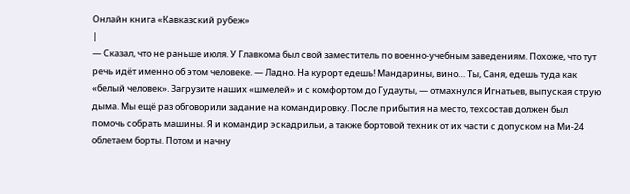Онлайн книга «Кавказский рубеж»
|
— Сказал, что не раньше июля. У Главкома был свой заместитель по военно-учебным заведениям. Похоже, что тут речь идёт именно об этом человеке. — Ладно. На курорт едешь! Мандарины, вино… Ты, Саня, едешь туда как «белый человек». Загрузите наших «шмелей» и с комфортом до Гудауты, — отмахнулся Игнатьев, выпуская струю дыма. Мы ещё раз обговорили задание на командировку. После прибытия на место, техсостав должен был помочь собрать машины. Я и командир эскадрильи, а также бортовой техник от их части с допуском на Ми-24 облетаем борты. Потом и начну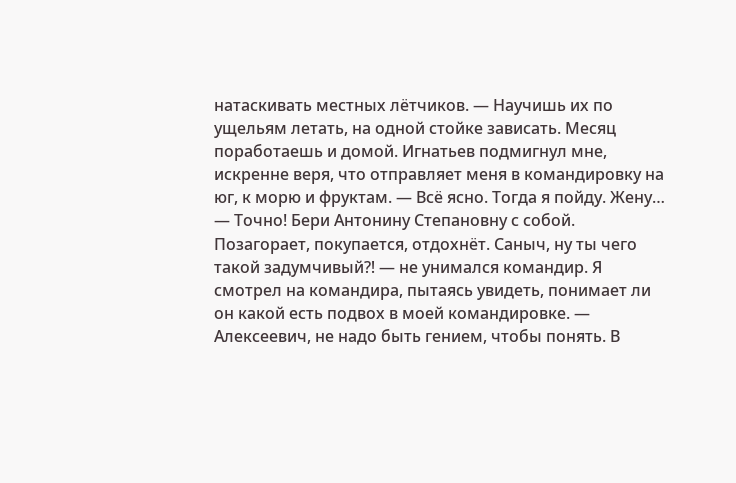натаскивать местных лётчиков. — Научишь их по ущельям летать, на одной стойке зависать. Месяц поработаешь и домой. Игнатьев подмигнул мне, искренне веря, что отправляет меня в командировку на юг, к морю и фруктам. — Всё ясно. Тогда я пойду. Жену… — Точно! Бери Антонину Степановну с собой. Позагорает, покупается, отдохнёт. Саныч, ну ты чего такой задумчивый⁈ — не унимался командир. Я смотрел на командира, пытаясь увидеть, понимает ли он какой есть подвох в моей командировке. — Алексеевич, не надо быть гением, чтобы понять. В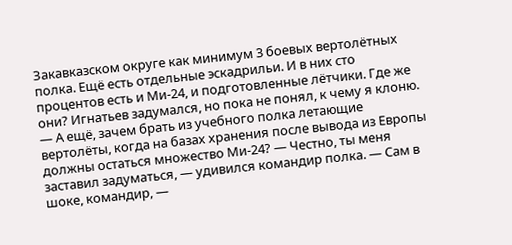Закавказском округе как минимум 3 боевых вертолётных полка. Ещё есть отдельные эскадрильи. И в них сто процентов есть и Ми-24, и подготовленные лётчики. Где же они? Игнатьев задумался, но пока не понял, к чему я клоню. — А ещё, зачем брать из учебного полка летающие вертолёты, когда на базах хранения после вывода из Европы должны остаться множество Ми-24? — Честно, ты меня заставил задуматься, — удивился командир полка. — Сам в шоке, командир, —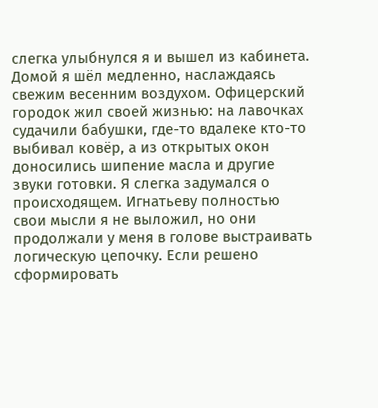слегка улыбнулся я и вышел из кабинета. Домой я шёл медленно, наслаждаясь свежим весенним воздухом. Офицерский городок жил своей жизнью: на лавочках судачили бабушки, где-то вдалеке кто-то выбивал ковёр, а из открытых окон доносились шипение масла и другие звуки готовки. Я слегка задумался о происходящем. Игнатьеву полностью свои мысли я не выложил, но они продолжали у меня в голове выстраивать логическую цепочку. Если решено сформировать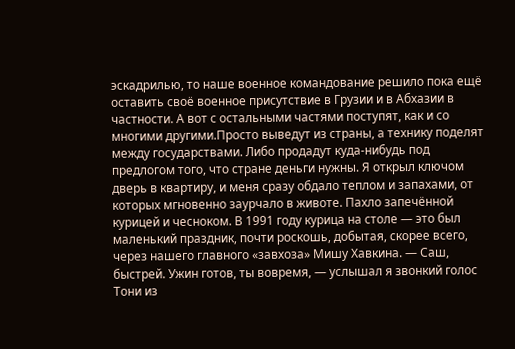эскадрилью, то наше военное командование решило пока ещё оставить своё военное присутствие в Грузии и в Абхазии в частности. А вот с остальными частями поступят, как и со многими другими.Просто выведут из страны, а технику поделят между государствами. Либо продадут куда-нибудь под предлогом того, что стране деньги нужны. Я открыл ключом дверь в квартиру, и меня сразу обдало теплом и запахами, от которых мгновенно заурчало в животе. Пахло запечённой курицей и чесноком. В 1991 году курица на столе — это был маленький праздник, почти роскошь, добытая, скорее всего, через нашего главного «завхоза» Мишу Хавкина. — Саш, быстрей. Ужин готов, ты вовремя, — услышал я звонкий голос Тони из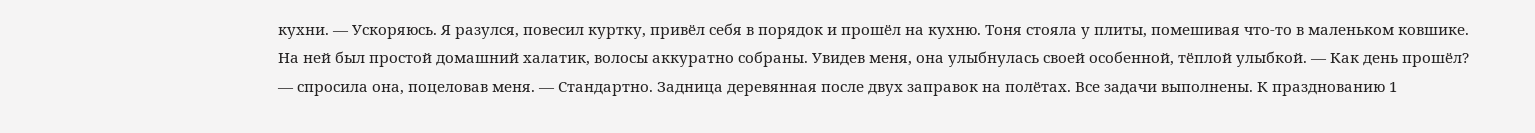кухни. — Ускоряюсь. Я разулся, повесил куртку, привёл себя в порядок и прошёл на кухню. Тоня стояла у плиты, помешивая что-то в маленьком ковшике. На ней был простой домашний халатик, волосы аккуратно собраны. Увидев меня, она улыбнулась своей особенной, тёплой улыбкой. — Как день прошёл? — спросила она, поцеловав меня. — Стандартно. Задница деревянная после двух заправок на полётах. Все задачи выполнены. К празднованию 1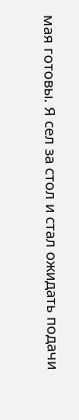мая готовы. Я сел за стол и стал ожидать подачи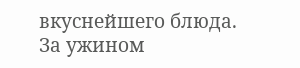вкуснейшего блюда. За ужином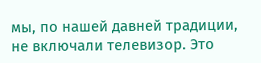мы, по нашей давней традиции, не включали телевизор. Это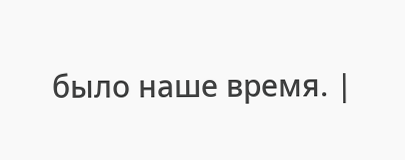было наше время. |